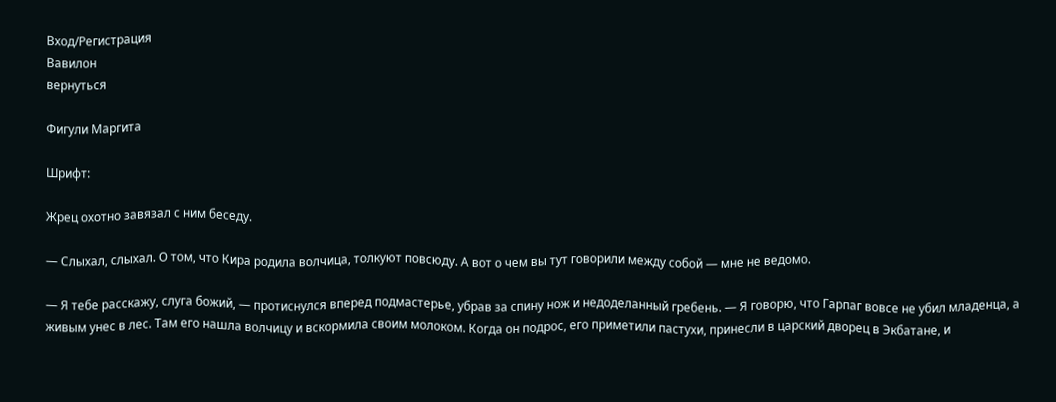Вход/Регистрация
Вавилон
вернуться

Фигули Маргита

Шрифт:

Жрец охотно завязал с ним беседу.

— Слыхал, слыхал. О том, что Кира родила волчица, толкуют повсюду. А вот о чем вы тут говорили между собой — мне не ведомо.

— Я тебе расскажу, слуга божий, — протиснулся вперед подмастерье, убрав за спину нож и недоделанный гребень. — Я говорю, что Гарпаг вовсе не убил младенца, а живым унес в лес. Там его нашла волчицу и вскормила своим молоком. Когда он подрос, его приметили пастухи, принесли в царский дворец в Экбатане, и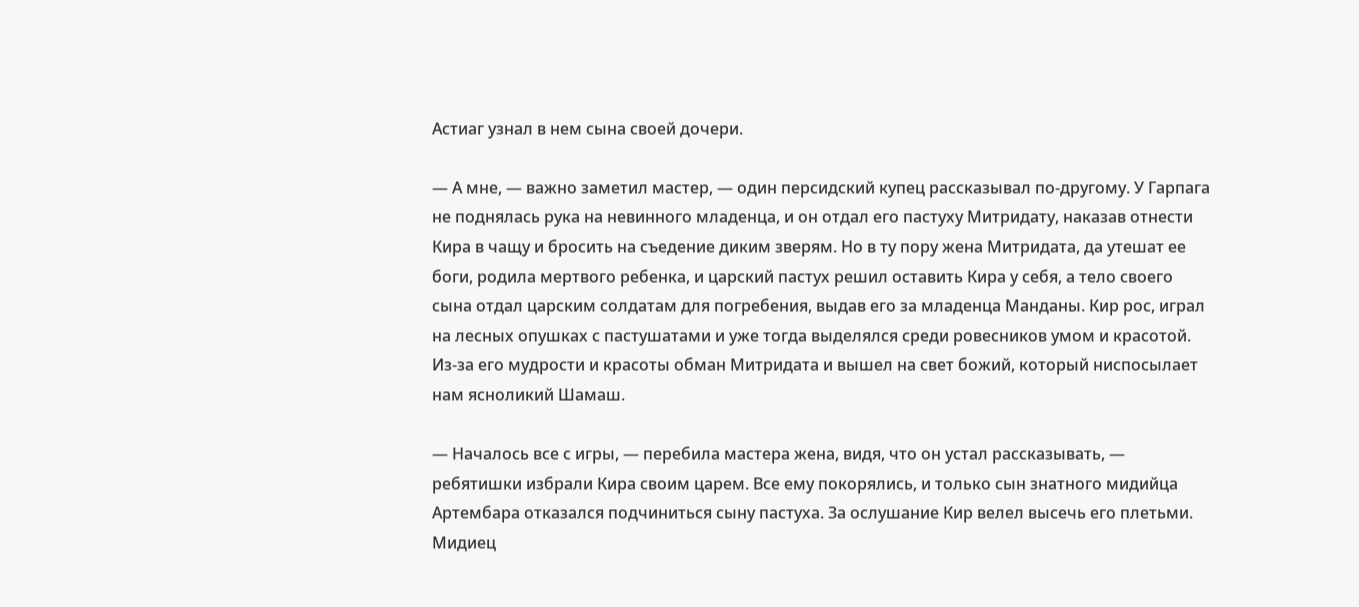Астиаг узнал в нем сына своей дочери.

— А мне, — важно заметил мастер, — один персидский купец рассказывал по-другому. У Гарпага не поднялась рука на невинного младенца, и он отдал его пастуху Митридату, наказав отнести Кира в чащу и бросить на съедение диким зверям. Но в ту пору жена Митридата, да утешат ее боги, родила мертвого ребенка, и царский пастух решил оставить Кира у себя, а тело своего сына отдал царским солдатам для погребения, выдав его за младенца Манданы. Кир рос, играл на лесных опушках с пастушатами и уже тогда выделялся среди ровесников умом и красотой. Из-за его мудрости и красоты обман Митридата и вышел на свет божий, который ниспосылает нам ясноликий Шамаш.

— Началось все с игры, — перебила мастера жена, видя, что он устал рассказывать, — ребятишки избрали Кира своим царем. Все ему покорялись, и только сын знатного мидийца Артембара отказался подчиниться сыну пастуха. За ослушание Кир велел высечь его плетьми. Мидиец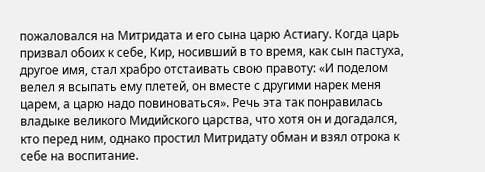пожаловался на Митридата и его сына царю Астиагу. Когда царь призвал обоих к себе, Кир, носивший в то время, как сын пастуха, другое имя, стал храбро отстаивать свою правоту: «И поделом велел я всыпать ему плетей, он вместе с другими нарек меня царем, а царю надо повиноваться». Речь эта так понравилась владыке великого Мидийского царства, что хотя он и догадался, кто перед ним, однако простил Митридату обман и взял отрока к себе на воспитание.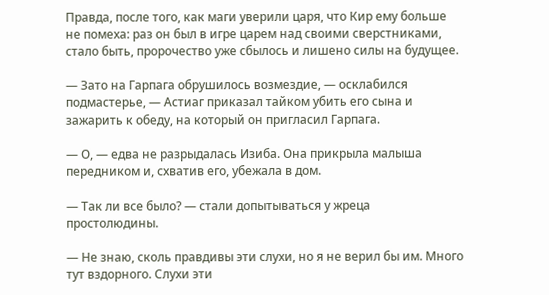Правда, после того, как маги уверили царя, что Кир ему больше не помеха: раз он был в игре царем над своими сверстниками, стало быть, пророчество уже сбылось и лишено силы на будущее.

— Зато на Гарпага обрушилось возмездие, — осклабился подмастерье, — Астиаг приказал тайком убить его сына и зажарить к обеду, на который он пригласил Гарпага.

— О, — едва не разрыдалась Изиба. Она прикрыла малыша передником и, схватив его, убежала в дом.

— Так ли все было? — стали допытываться у жреца простолюдины.

— Не знаю, сколь правдивы эти слухи, но я не верил бы им. Много тут вздорного. Слухи эти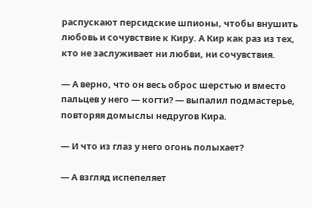распускают персидские шпионы, чтобы внушить любовь и сочувствие к Киру. А Кир как раз из тех, кто не заслуживает ни любви, ни сочувствия.

— А верно, что он весь оброс шерстью и вместо пальцев у него — когти? — выпалил подмастерье, повторяя домыслы недругов Кира.

— И что из глаз у него огонь полыхает?

— А взгляд испепеляет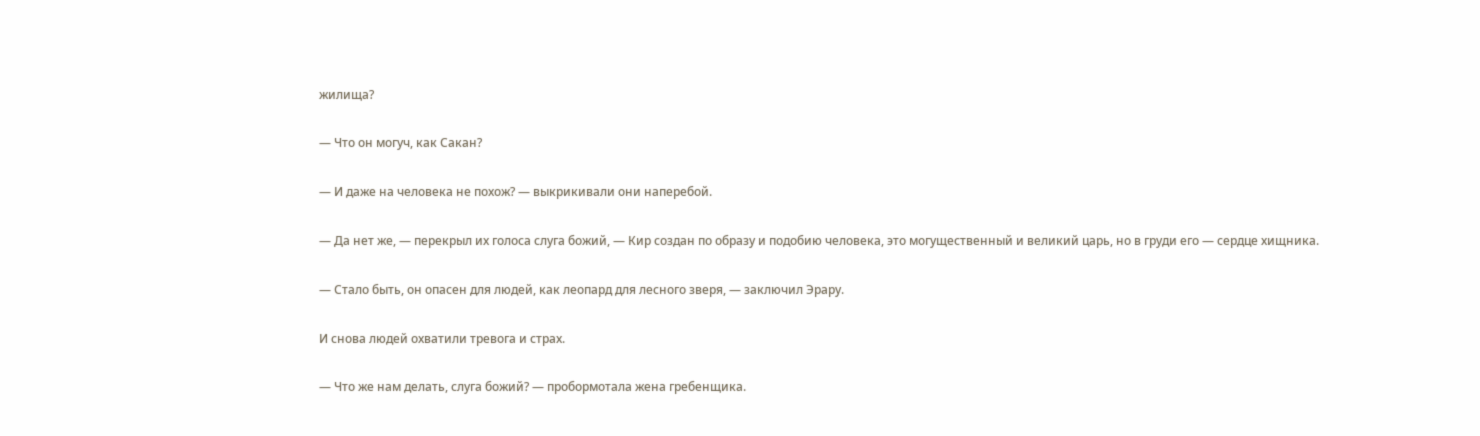жилища?

— Что он могуч, как Сакан?

— И даже на человека не похож? — выкрикивали они наперебой.

— Да нет же, — перекрыл их голоса слуга божий, — Кир создан по образу и подобию человека, это могущественный и великий царь, но в груди его — сердце хищника.

— Стало быть, он опасен для людей, как леопард для лесного зверя, — заключил Эрару.

И снова людей охватили тревога и страх.

— Что же нам делать, слуга божий? — пробормотала жена гребенщика.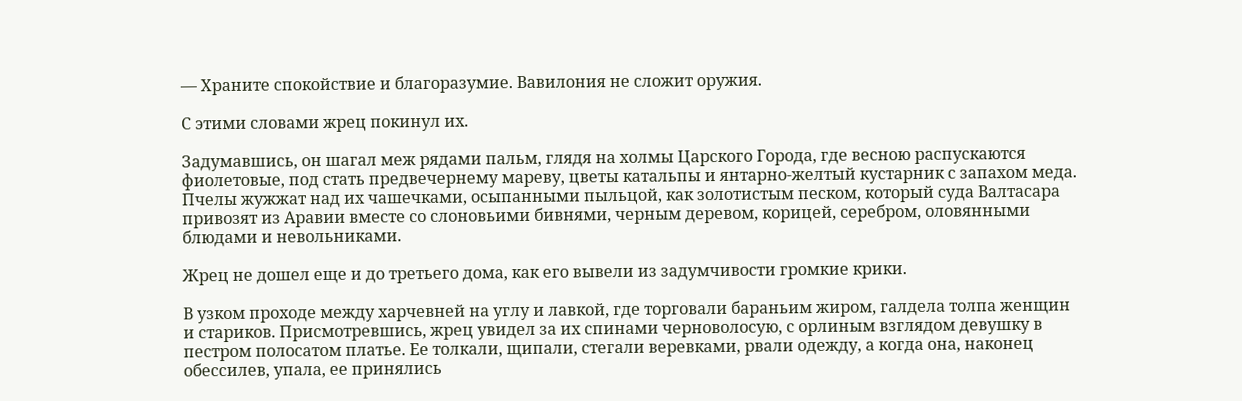— Храните спокойствие и благоразумие. Вавилония не сложит оружия.

С этими словами жрец покинул их.

Задумавшись, он шагал меж рядами пальм, глядя на холмы Царского Города, где весною распускаются фиолетовые, под стать предвечернему мареву, цветы катальпы и янтарно-желтый кустарник с запахом меда. Пчелы жужжат над их чашечками, осыпанными пыльцой, как золотистым песком, который суда Валтасара привозят из Аравии вместе со слоновьими бивнями, черным деревом, корицей, серебром, оловянными блюдами и невольниками.

Жрец не дошел еще и до третьего дома, как его вывели из задумчивости громкие крики.

В узком проходе между харчевней на углу и лавкой, где торговали бараньим жиром, галдела толпа женщин и стариков. Присмотревшись, жрец увидел за их спинами черноволосую, с орлиным взглядом девушку в пестром полосатом платье. Ее толкали, щипали, стегали веревками, рвали одежду, а когда она, наконец обессилев, упала, ее принялись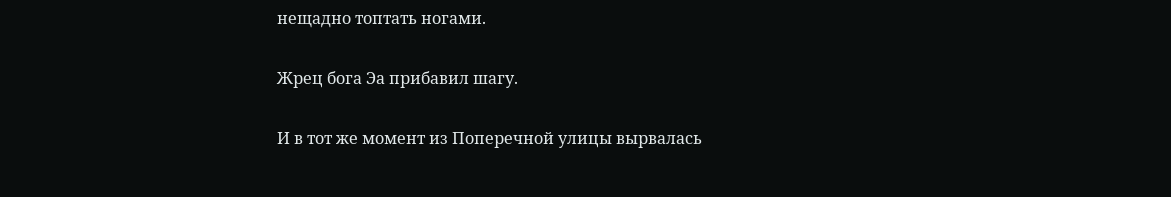нещадно топтать ногами.

Жрец бога Эа прибавил шагу.

И в тот же момент из Поперечной улицы вырвалась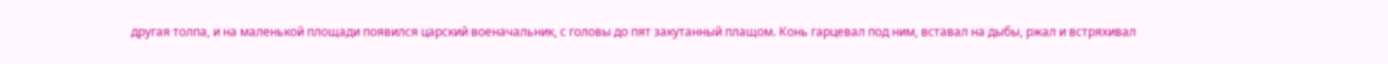другая толпа, и на маленькой площади появился царский военачальник, с головы до пят закутанный плащом. Конь гарцевал под ним, вставал на дыбы, ржал и встряхивал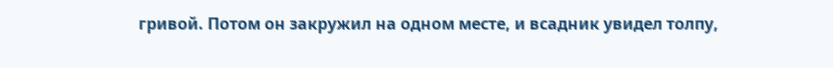гривой. Потом он закружил на одном месте, и всадник увидел толпу,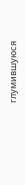глумившуюся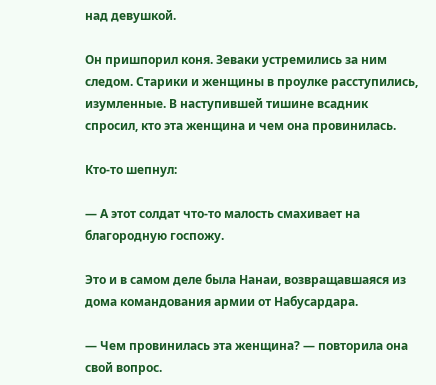над девушкой.

Он пришпорил коня. Зеваки устремились за ним следом. Старики и женщины в проулке расступились, изумленные. В наступившей тишине всадник спросил, кто эта женщина и чем она провинилась.

Кто-то шепнул:

— А этот солдат что-то малость смахивает на благородную госпожу.

Это и в самом деле была Нанаи, возвращавшаяся из дома командования армии от Набусардара.

— Чем провинилась эта женщина? — повторила она свой вопрос.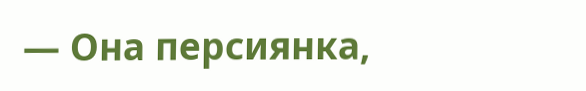— Она персиянка,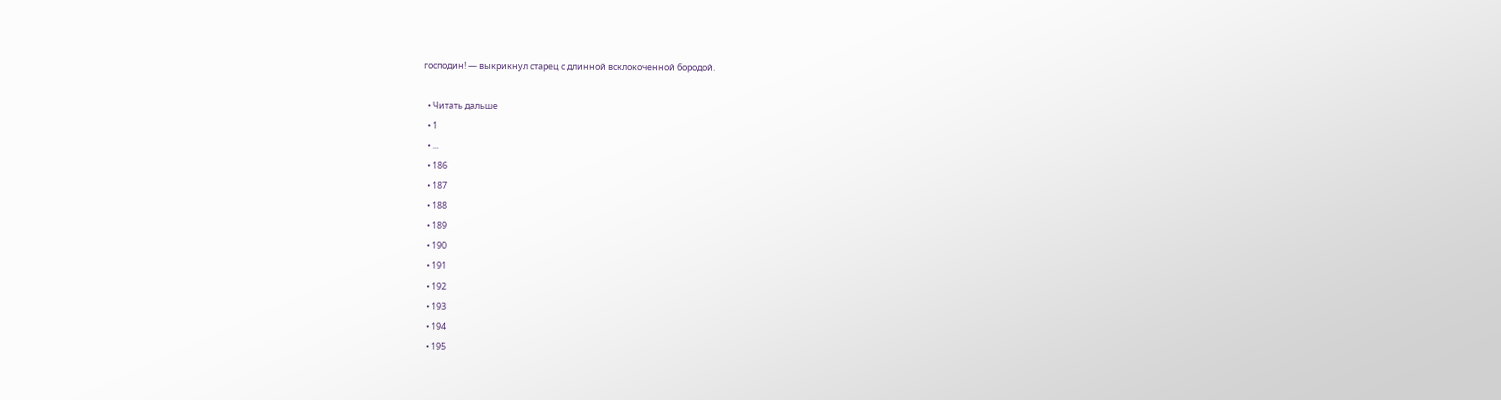господин! — выкрикнул старец с длинной всклокоченной бородой.

  • Читать дальше
  • 1
  • ...
  • 186
  • 187
  • 188
  • 189
  • 190
  • 191
  • 192
  • 193
  • 194
  • 195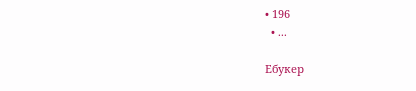• 196
  • ...

Ебукер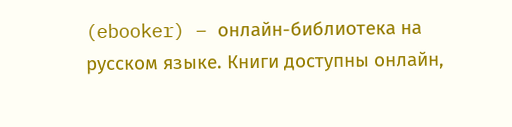(ebooker) – онлайн-библиотека на русском языке. Книги доступны онлайн,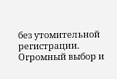без утомительной регистрации. Огромный выбор и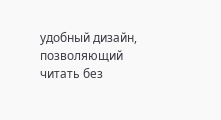удобный дизайн, позволяющий читать без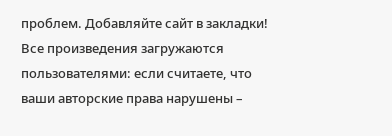проблем. Добавляйте сайт в закладки! Все произведения загружаются пользователями: если считаете, что ваши авторские права нарушены –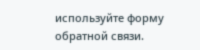используйте форму обратной связи.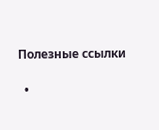Полезные ссылки

  •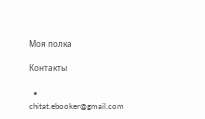Моя полка

Контакты

  • chitat.ebooker@gmail.com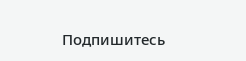Подпишитесь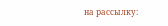на рассылку: